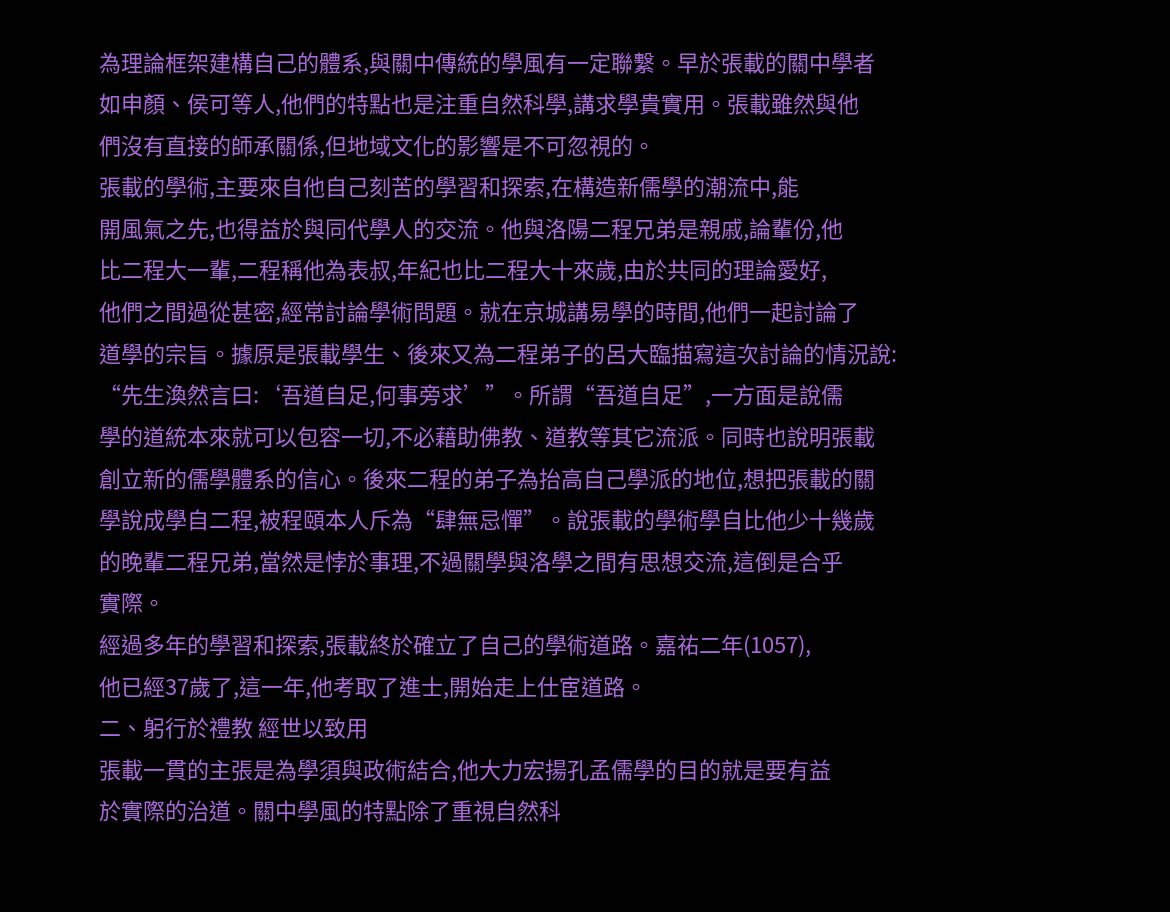為理論框架建構自己的體系,與關中傳統的學風有一定聯繫。早於張載的關中學者
如申顏、侯可等人,他們的特點也是注重自然科學,講求學貴實用。張載雖然與他
們沒有直接的師承關係,但地域文化的影響是不可忽視的。
張載的學術,主要來自他自己刻苦的學習和探索,在構造新儒學的潮流中,能
開風氣之先,也得益於與同代學人的交流。他與洛陽二程兄弟是親戚,論輩份,他
比二程大一輩,二程稱他為表叔,年紀也比二程大十來歲,由於共同的理論愛好,
他們之間過從甚密,經常討論學術問題。就在京城講易學的時間,他們一起討論了
道學的宗旨。據原是張載學生、後來又為二程弟子的呂大臨描寫這次討論的情況說:
“先生渙然言曰:‘吾道自足,何事旁求’”。所謂“吾道自足”,一方面是說儒
學的道統本來就可以包容一切,不必藉助佛教、道教等其它流派。同時也說明張載
創立新的儒學體系的信心。後來二程的弟子為抬高自己學派的地位,想把張載的關
學說成學自二程,被程頤本人斥為“肆無忌憚”。說張載的學術學自比他少十幾歲
的晚輩二程兄弟,當然是悖於事理,不過關學與洛學之間有思想交流,這倒是合乎
實際。
經過多年的學習和探索,張載終於確立了自己的學術道路。嘉祐二年(1057),
他已經37歲了,這一年,他考取了進士,開始走上仕宦道路。
二、躬行於禮教 經世以致用
張載一貫的主張是為學須與政術結合,他大力宏揚孔孟儒學的目的就是要有益
於實際的治道。關中學風的特點除了重視自然科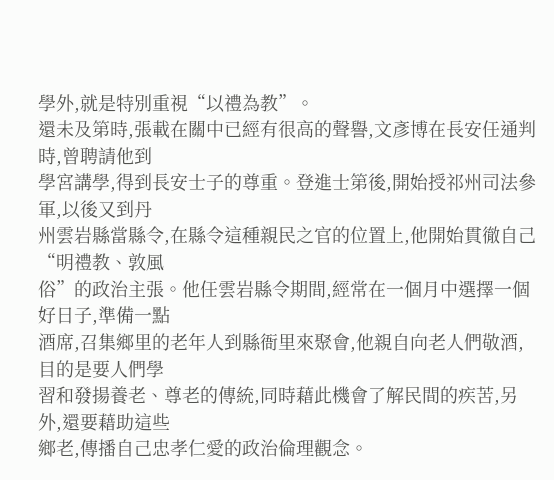學外,就是特別重視“以禮為教”。
還未及第時,張載在關中已經有很高的聲譽,文彥博在長安任通判時,曾聘請他到
學宮講學,得到長安士子的尊重。登進士第後,開始授祁州司法參軍,以後又到丹
州雲岩縣當縣令,在縣令這種親民之官的位置上,他開始貫徹自己“明禮教、敦風
俗”的政治主張。他任雲岩縣令期間,經常在一個月中選擇一個好日子,準備一點
酒席,召集鄉里的老年人到縣衙里來聚會,他親自向老人們敬酒,目的是要人們學
習和發揚養老、尊老的傳統,同時藉此機會了解民間的疾苦,另外,還要藉助這些
鄉老,傳播自己忠孝仁愛的政治倫理觀念。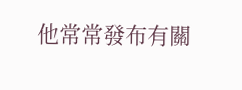他常常發布有關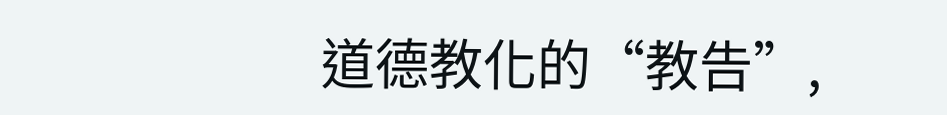道德教化的“教告”,